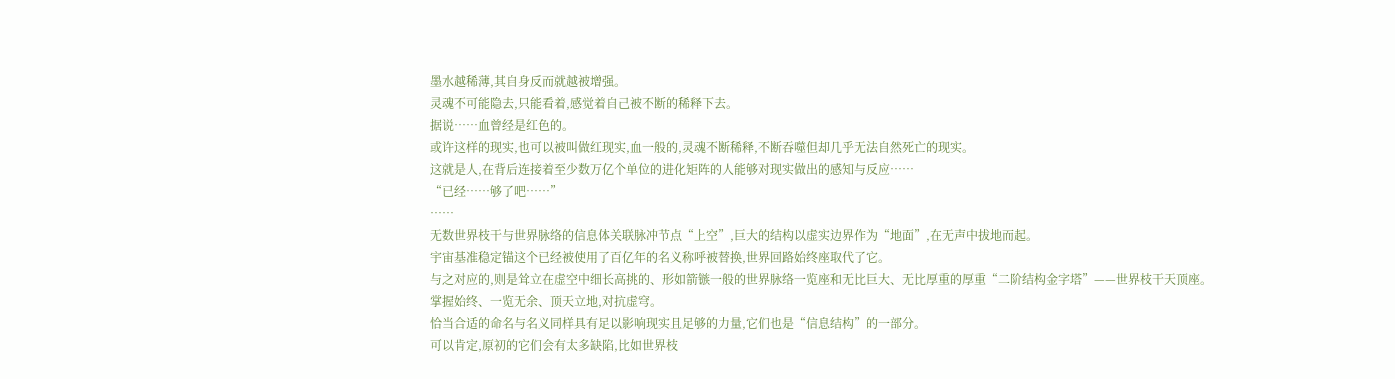墨水越稀薄,其自身反而就越被增强。
灵魂不可能隐去,只能看着,感觉着自己被不断的稀释下去。
据说……血曾经是红色的。
或许这样的现实,也可以被叫做红现实,血一般的,灵魂不断稀释,不断吞噬但却几乎无法自然死亡的现实。
这就是人,在背后连接着至少数万亿个单位的进化矩阵的人能够对现实做出的感知与反应……
“已经……够了吧……”
……
无数世界枝干与世界脉络的信息体关联脉冲节点“上空”,巨大的结构以虚实边界作为“地面”,在无声中拔地而起。
宇宙基准稳定锚这个已经被使用了百亿年的名义称呼被替换,世界回路始终座取代了它。
与之对应的,则是耸立在虚空中细长高挑的、形如箭镞一般的世界脉络一览座和无比巨大、无比厚重的厚重“二阶结构金字塔”——世界枝干天顶座。
掌握始终、一览无余、顶天立地,对抗虚穹。
恰当合适的命名与名义同样具有足以影响现实且足够的力量,它们也是“信息结构”的一部分。
可以肯定,原初的它们会有太多缺陷,比如世界枝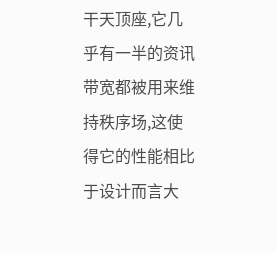干天顶座,它几乎有一半的资讯带宽都被用来维持秩序场,这使得它的性能相比于设计而言大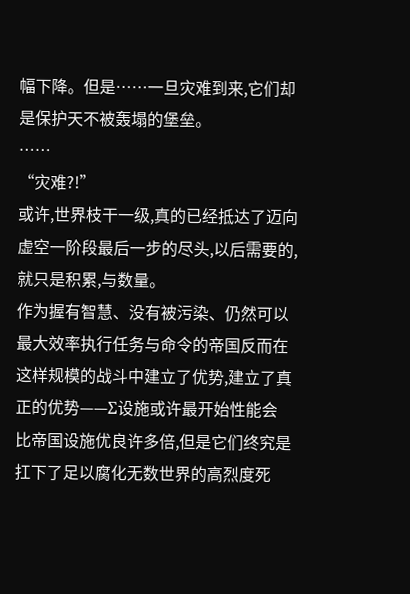幅下降。但是……一旦灾难到来,它们却是保护天不被轰塌的堡垒。
……
“灾难?!”
或许,世界枝干一级,真的已经抵达了迈向虚空一阶段最后一步的尽头,以后需要的,就只是积累,与数量。
作为握有智慧、没有被污染、仍然可以最大效率执行任务与命令的帝国反而在这样规模的战斗中建立了优势,建立了真正的优势——Σ设施或许最开始性能会比帝国设施优良许多倍,但是它们终究是扛下了足以腐化无数世界的高烈度死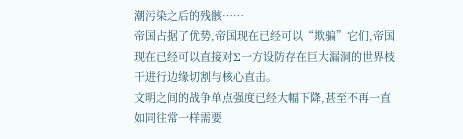潮污染之后的残骸……
帝国占据了优势,帝国现在已经可以“欺骗”它们,帝国现在已经可以直接对Σ一方设防存在巨大漏洞的世界枝干进行边缘切割与核心直击。
文明之间的战争单点强度已经大幅下降,甚至不再一直如同往常一样需要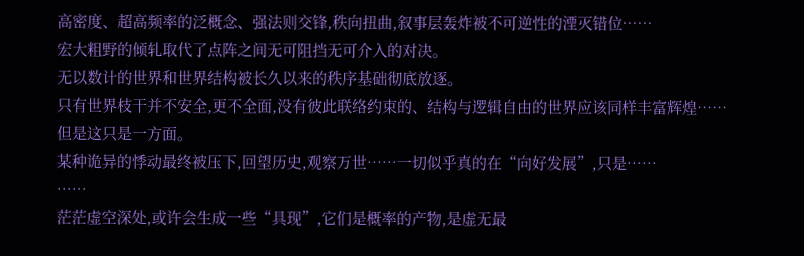高密度、超高频率的泛概念、强法则交锋,秩向扭曲,叙事层轰炸被不可逆性的湮灭错位……
宏大粗野的倾轧取代了点阵之间无可阻挡无可介入的对决。
无以数计的世界和世界结构被长久以来的秩序基础彻底放逐。
只有世界枝干并不安全,更不全面,没有彼此联络约束的、结构与逻辑自由的世界应该同样丰富辉煌……
但是这只是一方面。
某种诡异的悸动最终被压下,回望历史,观察万世……一切似乎真的在“向好发展”,只是……
……
茫茫虚空深处,或许会生成一些“具现”,它们是概率的产物,是虚无最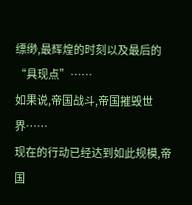缥缈,最辉煌的时刻以及最后的“具现点”……
如果说,帝国战斗,帝国摧毁世界……
现在的行动已经达到如此规模,帝国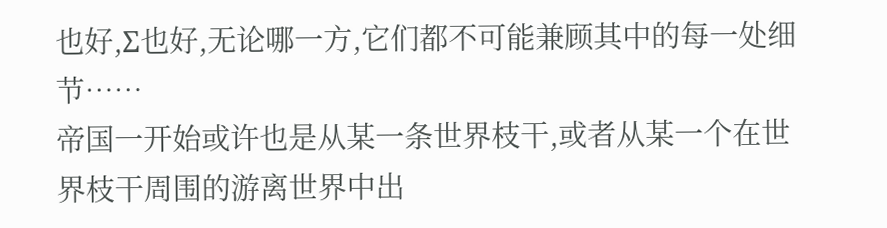也好,Σ也好,无论哪一方,它们都不可能兼顾其中的每一处细节……
帝国一开始或许也是从某一条世界枝干,或者从某一个在世界枝干周围的游离世界中出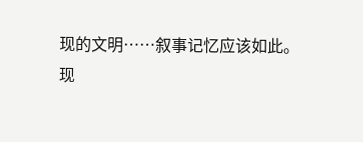现的文明……叙事记忆应该如此。
现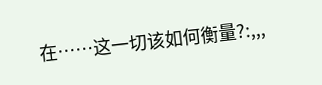在……这一切该如何衡量?:,,,